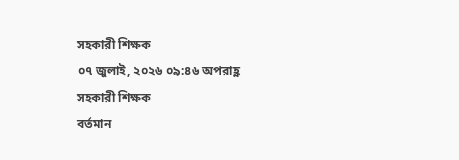সহকারী শিক্ষক
০৭ জুলাই, ২০২৬ ০৯:৪৬ অপরাহ্ণ
সহকারী শিক্ষক
বর্তমান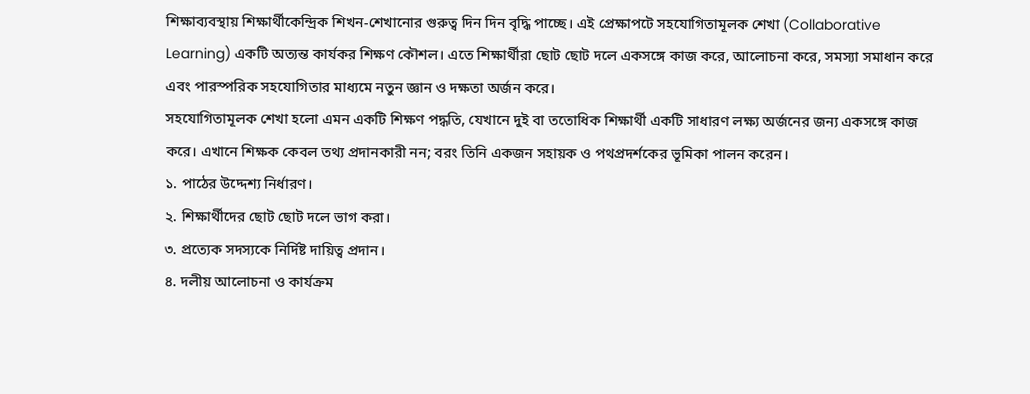শিক্ষাব্যবস্থায় শিক্ষার্থীকেন্দ্রিক শিখন-শেখানোর গুরুত্ব দিন দিন বৃদ্ধি পাচ্ছে। এই প্রেক্ষাপটে সহযোগিতামূলক শেখা (Collaborative Learning) একটি অত্যন্ত কার্যকর শিক্ষণ কৌশল। এতে শিক্ষার্থীরা ছোট ছোট দলে একসঙ্গে কাজ করে, আলোচনা করে, সমস্যা সমাধান করে এবং পারস্পরিক সহযোগিতার মাধ্যমে নতুন জ্ঞান ও দক্ষতা অর্জন করে।
সহযোগিতামূলক শেখা হলো এমন একটি শিক্ষণ পদ্ধতি, যেখানে দুই বা ততোধিক শিক্ষার্থী একটি সাধারণ লক্ষ্য অর্জনের জন্য একসঙ্গে কাজ করে। এখানে শিক্ষক কেবল তথ্য প্রদানকারী নন; বরং তিনি একজন সহায়ক ও পথপ্রদর্শকের ভূমিকা পালন করেন।
১. পাঠের উদ্দেশ্য নির্ধারণ।
২. শিক্ষার্থীদের ছোট ছোট দলে ভাগ করা।
৩. প্রত্যেক সদস্যকে নির্দিষ্ট দায়িত্ব প্রদান।
৪. দলীয় আলোচনা ও কার্যক্রম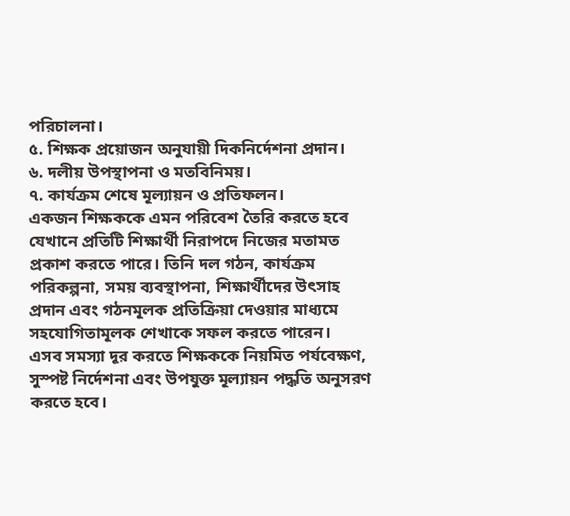পরিচালনা।
৫. শিক্ষক প্রয়োজন অনুযায়ী দিকনির্দেশনা প্রদান।
৬. দলীয় উপস্থাপনা ও মতবিনিময়।
৭. কার্যক্রম শেষে মূল্যায়ন ও প্রতিফলন।
একজন শিক্ষককে এমন পরিবেশ তৈরি করতে হবে যেখানে প্রতিটি শিক্ষার্থী নিরাপদে নিজের মতামত প্রকাশ করতে পারে। তিনি দল গঠন, কার্যক্রম পরিকল্পনা, সময় ব্যবস্থাপনা, শিক্ষার্থীদের উৎসাহ প্রদান এবং গঠনমূলক প্রতিক্রিয়া দেওয়ার মাধ্যমে সহযোগিতামূলক শেখাকে সফল করতে পারেন।
এসব সমস্যা দূর করতে শিক্ষককে নিয়মিত পর্যবেক্ষণ, সুস্পষ্ট নির্দেশনা এবং উপযুক্ত মূল্যায়ন পদ্ধতি অনুসরণ করতে হবে।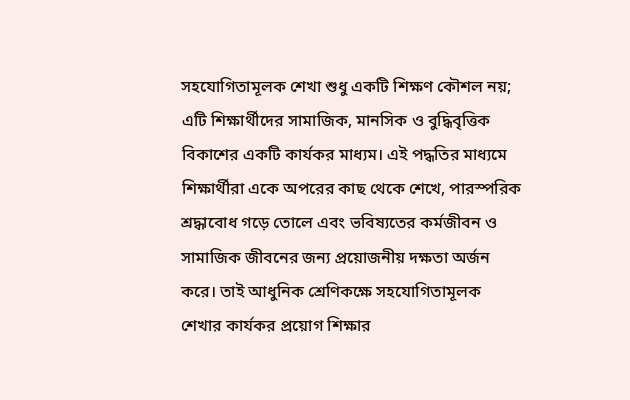সহযোগিতামূলক শেখা শুধু একটি শিক্ষণ কৌশল নয়; এটি শিক্ষার্থীদের সামাজিক, মানসিক ও বুদ্ধিবৃত্তিক বিকাশের একটি কার্যকর মাধ্যম। এই পদ্ধতির মাধ্যমে শিক্ষার্থীরা একে অপরের কাছ থেকে শেখে, পারস্পরিক শ্রদ্ধাবোধ গড়ে তোলে এবং ভবিষ্যতের কর্মজীবন ও সামাজিক জীবনের জন্য প্রয়োজনীয় দক্ষতা অর্জন করে। তাই আধুনিক শ্রেণিকক্ষে সহযোগিতামূলক শেখার কার্যকর প্রয়োগ শিক্ষার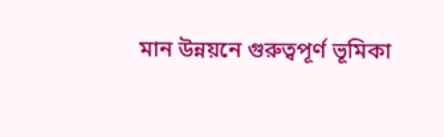মান উন্নয়নে গুরুত্বপূর্ণ ভূমিকা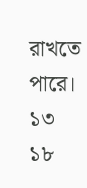রাখতে পারে।
১৩
১৮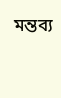মন্তব্য